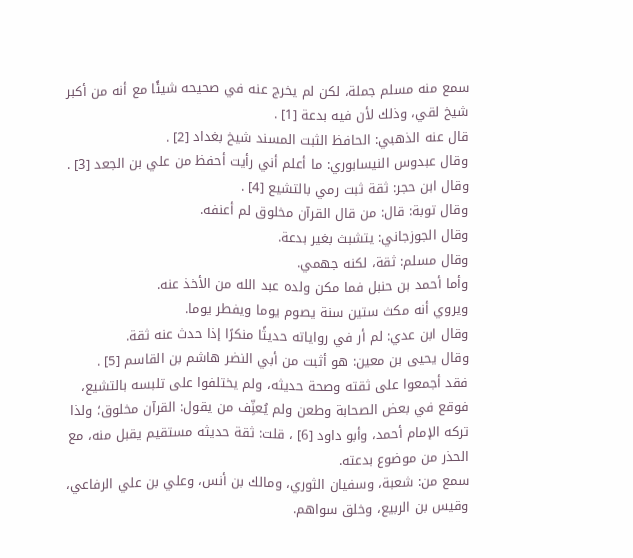سمع منه مسلم جملة، لكن لم يخرج عنه في صحيحه شيئًا مع أنه من أكبر شيخ لقي، وذلك لأن فيه بدعة [1] .
قال عنه الذهبي: الحافظ الثبت المسند شيخ بغداد [2] .
وقال عبدوس النيسابوري: ما أعلم أني رأيت أحفظ من علي بن الجعد [3] .
وقال ابن حجر: ثقة ثبت رمي بالتشيع [4] .
وقال توبة: قال: من قال القرآن مخلوق لم أعنفه.
وقال الجوزجاني: يتشبث بغير بدعة.
وقال مسلم: ثقة، لكنه جهمي.
وأما أحمد بن حنبل فما مكن ولده عبد الله من الأخذ عنه.
ويروي أنه مكث ستين سنة يصوم يوما ويفطر يوما.
وقال ابن عدي: لم أر في رواياته حديثًا منكرًا إذا حدث عنه ثقة.
وقال يحيى بن معين: هو أثبت من أبي النضر هاشم بن القاسم [5] .
فقد أجمعوا على ثقته وصحة حديثه، ولم يختلفوا على تلبسه بالتشيع، فوقع في بعض الصحابة وطعن ولم يُعنِّف من يقول: القرآن مخلوق؛ ولذا تركه الإمام أحمد، وأبو داود [6] ، قلت: ثقة حديثه مستقيم يقبل منه، مع الحذر من موضوع بدعته.
سمع من: شعبة، وسفيان الثوري، ومالك بن أنس، وعلي بن علي الرفاعي، وقيس بن الربيع، وخلق سواهم.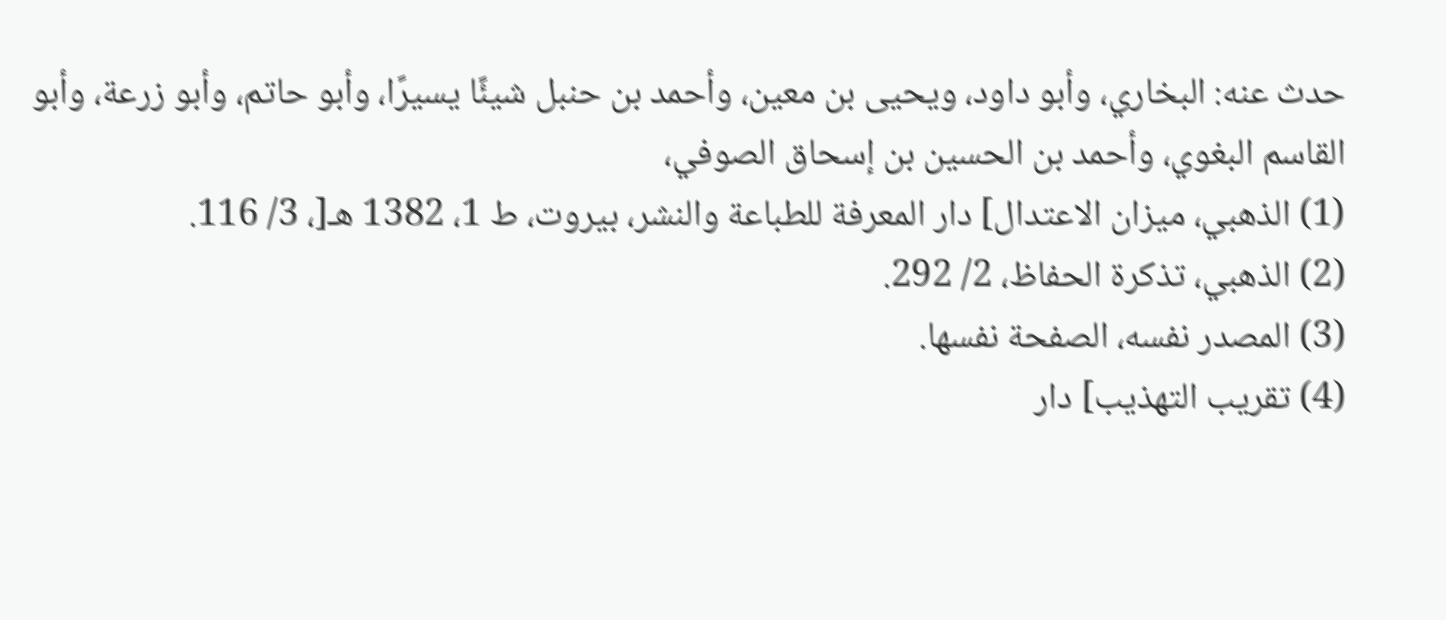حدث عنه: البخاري، وأبو داود، ويحيى بن معين، وأحمد بن حنبل شيئًا يسيرًا، وأبو حاتم، وأبو زرعة، وأبو القاسم البغوي، وأحمد بن الحسين بن إسحاق الصوفي،
(1) الذهبي، ميزان الاعتدال] دار المعرفة للطباعة والنشر، بيروت، ط 1، 1382 هـ[، 3/ 116.
(2) الذهبي، تذكرة الحفاظ، 2/ 292.
(3) المصدر نفسه، الصفحة نفسها.
(4) تقريب التهذيب] دار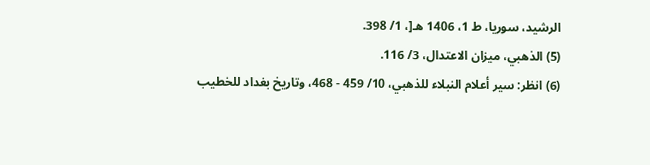الرشيد، سوريا، ط 1، 1406 هـ[، 1/ 398.
(5) الذهبي، ميزان الاعتدال، 3/ 116.
(6) انظر: سير أعلام النبلاء للذهبي، 10/ 459 - 468، وتاريخ بغداد للخطيب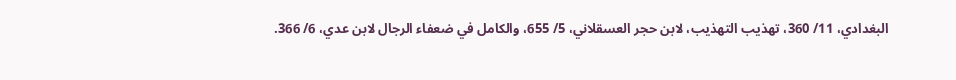البغدادي، 11/ 360، تهذيب التهذيب، لابن حجر العسقلاني، 5/ 655، والكامل في ضعفاء الرجال لابن عدي، 6/ 366.